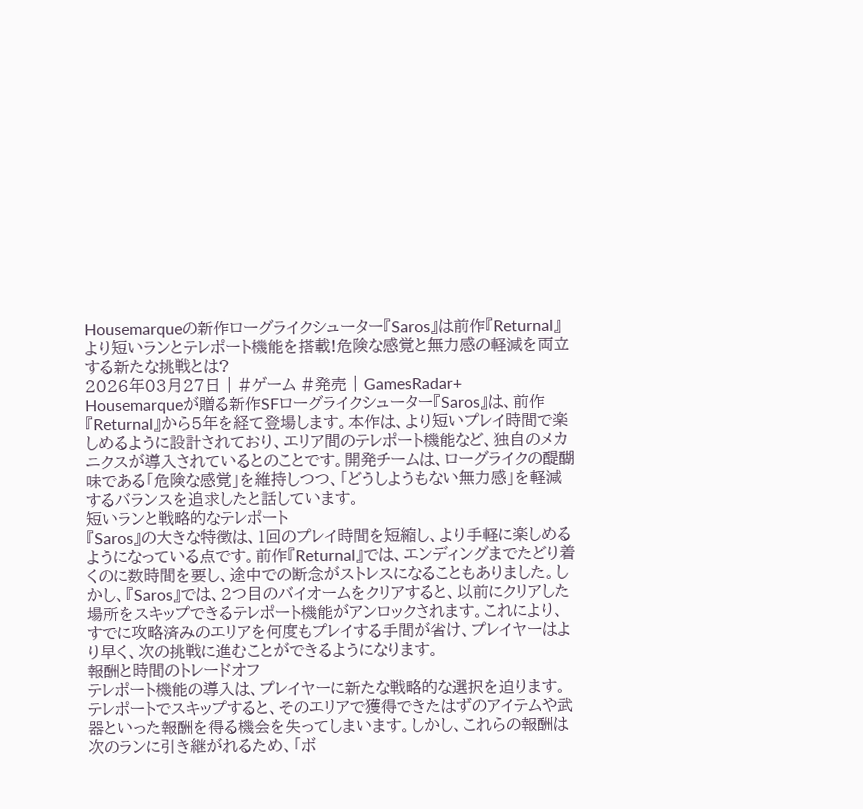Housemarqueの新作ローグライクシューター『Saros』は前作『Returnal』より短いランとテレポート機能を搭載!危険な感覚と無力感の軽減を両立する新たな挑戦とは?
2026年03月27日 | #ゲーム #発売 | GamesRadar+
Housemarqueが贈る新作SFローグライクシューター『Saros』は、前作『Returnal』から5年を経て登場します。本作は、より短いプレイ時間で楽しめるように設計されており、エリア間のテレポート機能など、独自のメカニクスが導入されているとのことです。開発チームは、ローグライクの醍醐味である「危険な感覚」を維持しつつ、「どうしようもない無力感」を軽減するバランスを追求したと話しています。
短いランと戦略的なテレポート
『Saros』の大きな特徴は、1回のプレイ時間を短縮し、より手軽に楽しめるようになっている点です。前作『Returnal』では、エンディングまでたどり着くのに数時間を要し、途中での断念がストレスになることもありました。しかし、『Saros』では、2つ目のバイオームをクリアすると、以前にクリアした場所をスキップできるテレポート機能がアンロックされます。これにより、すでに攻略済みのエリアを何度もプレイする手間が省け、プレイヤーはより早く、次の挑戦に進むことができるようになります。
報酬と時間のトレードオフ
テレポート機能の導入は、プレイヤーに新たな戦略的な選択を迫ります。テレポートでスキップすると、そのエリアで獲得できたはずのアイテムや武器といった報酬を得る機会を失ってしまいます。しかし、これらの報酬は次のランに引き継がれるため、「ボ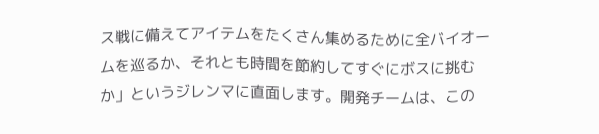ス戦に備えてアイテムをたくさん集めるために全バイオームを巡るか、それとも時間を節約してすぐにボスに挑むか」というジレンマに直面します。開発チームは、この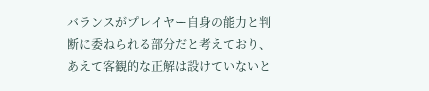バランスがプレイヤー自身の能力と判断に委ねられる部分だと考えており、あえて客観的な正解は設けていないと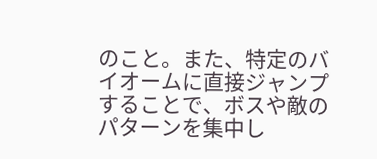のこと。また、特定のバイオームに直接ジャンプすることで、ボスや敵のパターンを集中し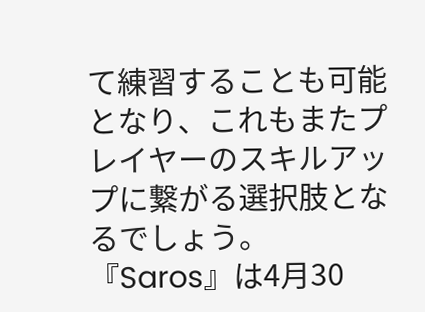て練習することも可能となり、これもまたプレイヤーのスキルアップに繋がる選択肢となるでしょう。『Saros』は4月30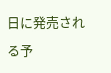日に発売される予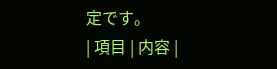定です。
| 項目 | 内容 |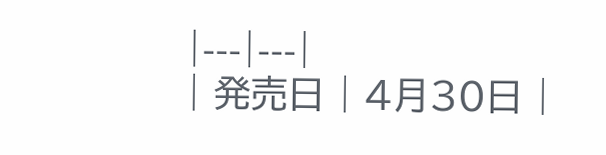|---|---|
| 発売日 | 4月30日 |